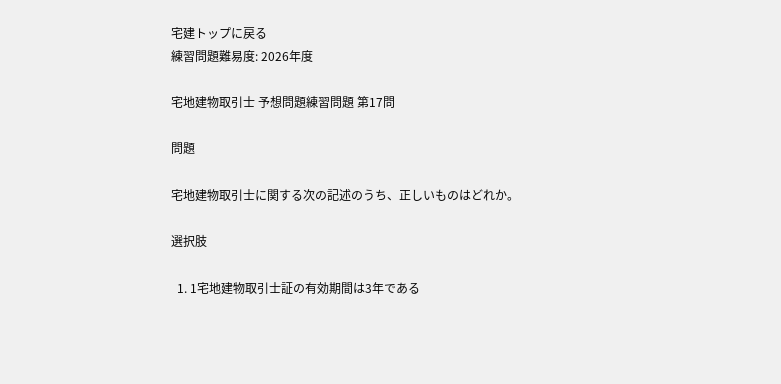宅建トップに戻る
練習問題難易度: 2026年度

宅地建物取引士 予想問題練習問題 第17問

問題

宅地建物取引士に関する次の記述のうち、正しいものはどれか。

選択肢

  1. 1宅地建物取引士証の有効期間は3年である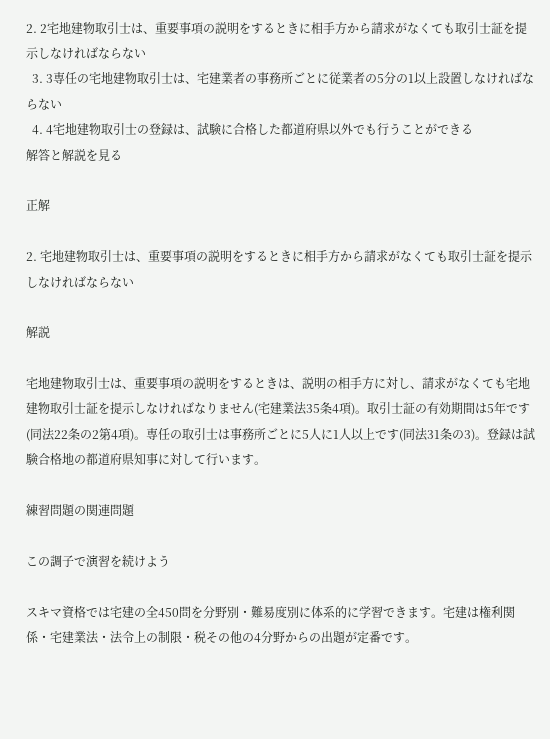2. 2宅地建物取引士は、重要事項の説明をするときに相手方から請求がなくても取引士証を提示しなければならない
  3. 3専任の宅地建物取引士は、宅建業者の事務所ごとに従業者の5分の1以上設置しなければならない
  4. 4宅地建物取引士の登録は、試験に合格した都道府県以外でも行うことができる
解答と解説を見る

正解

2. 宅地建物取引士は、重要事項の説明をするときに相手方から請求がなくても取引士証を提示しなければならない

解説

宅地建物取引士は、重要事項の説明をするときは、説明の相手方に対し、請求がなくても宅地建物取引士証を提示しなければなりません(宅建業法35条4項)。取引士証の有効期間は5年です(同法22条の2第4項)。専任の取引士は事務所ごとに5人に1人以上です(同法31条の3)。登録は試験合格地の都道府県知事に対して行います。

練習問題の関連問題

この調子で演習を続けよう

スキマ資格では宅建の全450問を分野別・難易度別に体系的に学習できます。宅建は権利関係・宅建業法・法令上の制限・税その他の4分野からの出題が定番です。